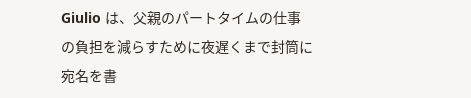Giulio は、父親のパートタイムの仕事の負担を減らすために夜遅くまで封筒に宛名を書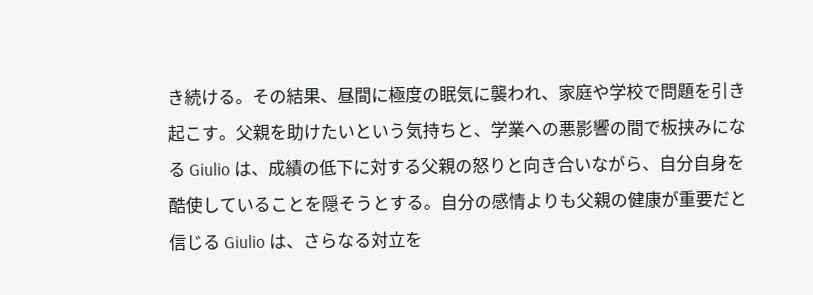き続ける。その結果、昼間に極度の眠気に襲われ、家庭や学校で問題を引き起こす。父親を助けたいという気持ちと、学業への悪影響の間で板挟みになる Giulio は、成績の低下に対する父親の怒りと向き合いながら、自分自身を酷使していることを隠そうとする。自分の感情よりも父親の健康が重要だと信じる Giulio は、さらなる対立を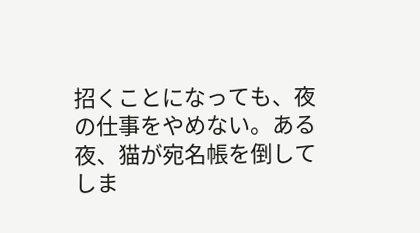招くことになっても、夜の仕事をやめない。ある夜、猫が宛名帳を倒してしま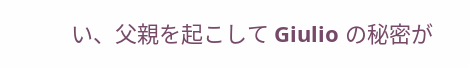い、父親を起こして Giulio の秘密が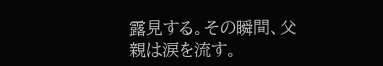露見する。その瞬間、父親は涙を流す。